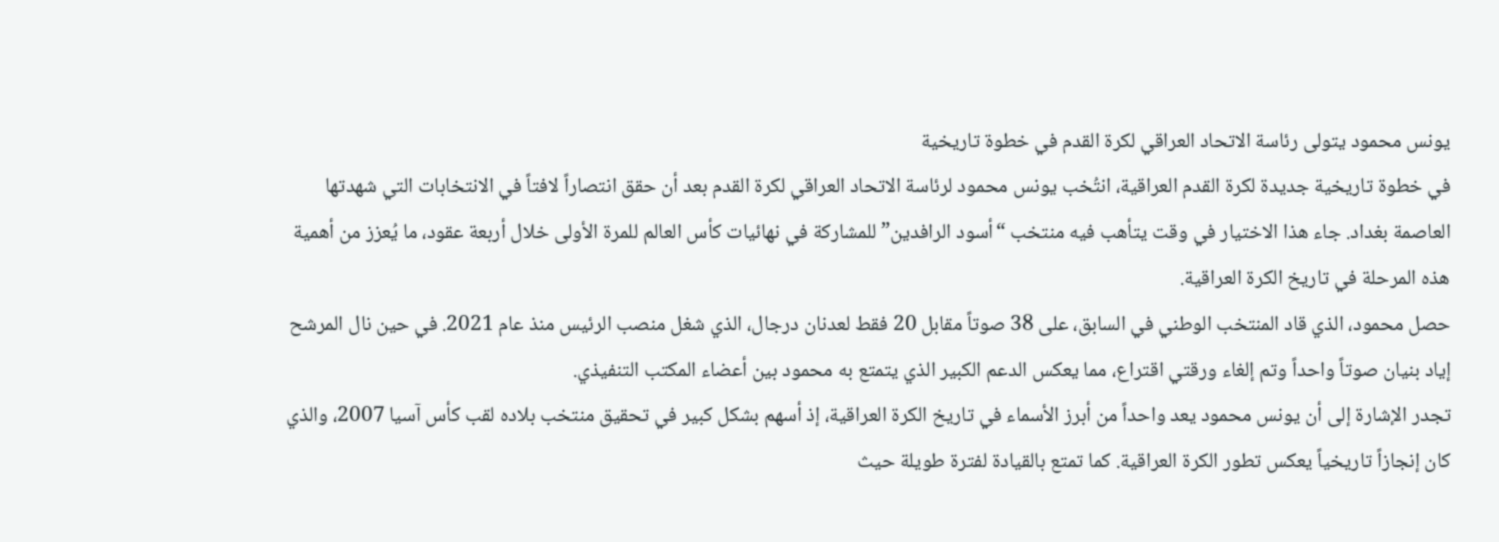يونس محمود يتولى رئاسة الاتحاد العراقي لكرة القدم في خطوة تاريخية
في خطوة تاريخية جديدة لكرة القدم العراقية، انتُخب يونس محمود لرئاسة الاتحاد العراقي لكرة القدم بعد أن حقق انتصاراً لافتاً في الانتخابات التي شهدتها العاصمة بغداد. جاء هذا الاختيار في وقت يتأهب فيه منتخب “أسود الرافدين” للمشاركة في نهائيات كأس العالم للمرة الأولى خلال أربعة عقود، ما يُعزز من أهمية هذه المرحلة في تاريخ الكرة العراقية.
حصل محمود، الذي قاد المنتخب الوطني في السابق، على 38 صوتاً مقابل 20 فقط لعدنان درجال، الذي شغل منصب الرئيس منذ عام 2021. في حين نال المرشح إياد بنيان صوتاً واحداً وتم إلغاء ورقتي اقتراع، مما يعكس الدعم الكبير الذي يتمتع به محمود بين أعضاء المكتب التنفيذي.
تجدر الإشارة إلى أن يونس محمود يعد واحداً من أبرز الأسماء في تاريخ الكرة العراقية، إذ أسهم بشكل كبير في تحقيق منتخب بلاده لقب كأس آسيا 2007، والذي كان إنجازاً تاريخياً يعكس تطور الكرة العراقية. كما تمتع بالقيادة لفترة طويلة حيث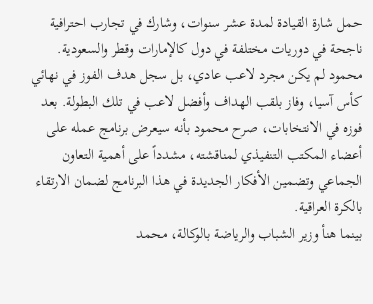حمل شارة القيادة لمدة عشر سنوات، وشارك في تجارب احترافية ناجحة في دوريات مختلفة في دول كالإمارات وقطر والسعودية.
محمود لم يكن مجرد لاعب عادي، بل سجل هدف الفوز في نهائي كأس آسيا، وفاز بلقب الهداف وأفضل لاعب في تلك البطولة. بعد فوزه في الانتخابات، صرح محمود بأنه سيعرض برنامج عمله على أعضاء المكتب التنفيذي لمناقشته، مشدداً على أهمية التعاون الجماعي وتضمين الأفكار الجديدة في هذا البرنامج لضمان الارتقاء بالكرة العراقية.
بينما هنأ وزير الشباب والرياضة بالوكالة، محمد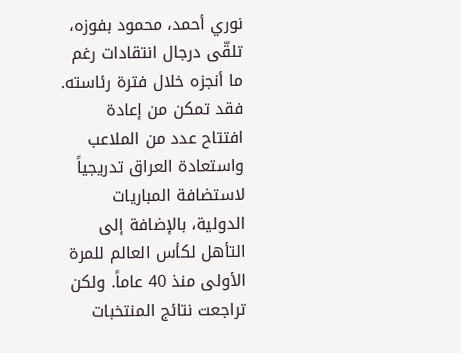نوري أحمد، محمود بفوزه، تلقّى درجال انتقادات رغم ما أنجزه خلال فترة رئاسته. فقد تمكن من إعادة افتتاح عدد من الملاعب واستعادة العراق تدريجياً لاستضافة المباريات الدولية، بالإضافة إلى التأهل لكأس العالم للمرة الأولى منذ 40 عاماً. ولكن تراجعت نتائج المنتخبات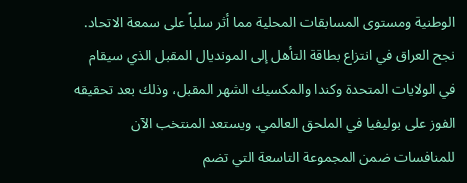الوطنية ومستوى المسابقات المحلية مما أثر سلباً على سمعة الاتحاد.
نجح العراق في انتزاع بطاقة التأهل إلى المونديال المقبل الذي سيقام في الولايات المتحدة وكندا والمكسيك الشهر المقبل، وذلك بعد تحقيقه الفوز على بوليفيا في الملحق العالمي. ويستعد المنتخب الآن للمنافسات ضمن المجموعة التاسعة التي تضم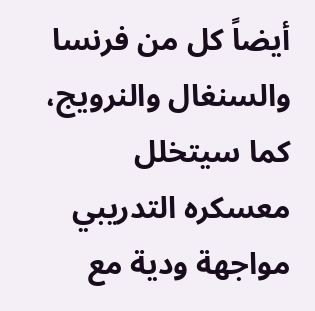أيضاً كل من فرنسا والسنغال والنرويج، كما سيتخلل معسكره التدريبي مواجهة ودية مع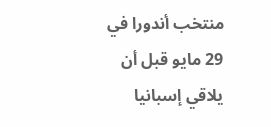منتخب أندورا في 29 مايو قبل أن يلاقي إسبانيا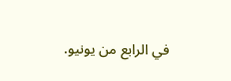في الرابع من يونيو.